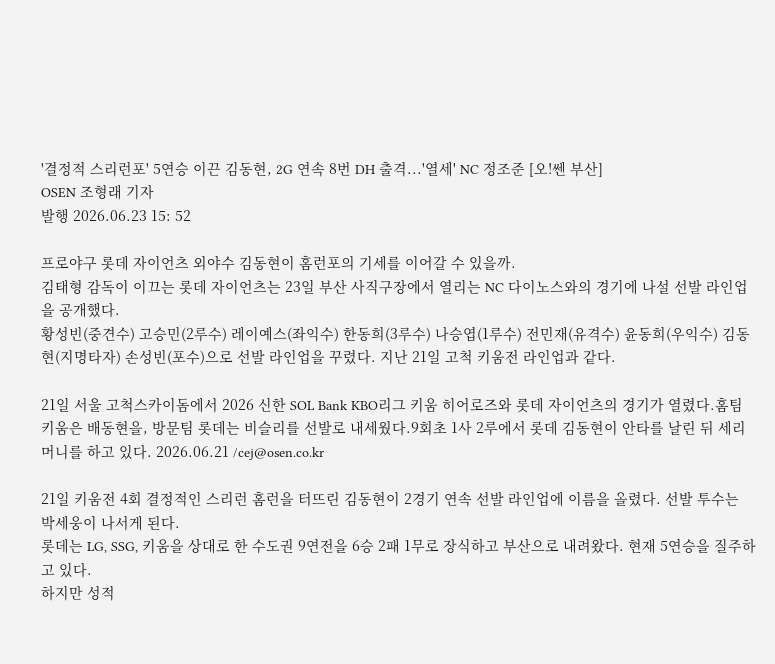'결정적 스리런포' 5연승 이끈 김동현, 2G 연속 8번 DH 출격...'열세' NC 정조준 [오!쎈 부산]
OSEN 조형래 기자
발행 2026.06.23 15: 52

프로야구 롯데 자이언츠 외야수 김동현이 홈런포의 기세를 이어갈 수 있을까.
김태형 감독이 이끄는 롯데 자이언츠는 23일 부산 사직구장에서 열리는 NC 다이노스와의 경기에 나설 선발 라인업을 공개했다.
황성빈(중견수) 고승민(2루수) 레이예스(좌익수) 한동희(3루수) 나승엽(1루수) 전민재(유격수) 윤동희(우익수) 김동현(지명타자) 손성빈(포수)으로 선발 라인업을 꾸렸다. 지난 21일 고척 키움전 라인업과 같다.

21일 서울 고척스카이돔에서 2026 신한 SOL Bank KBO리그 키움 히어로즈와 롯데 자이언츠의 경기가 열렸다.홈팀 키움은 배동현을, 방문팀 롯데는 비슬리를 선발로 내세웠다.9회초 1사 2루에서 롯데 김동현이 안타를 날린 뒤 세리머니를 하고 있다. 2026.06.21 /cej@osen.co.kr

21일 키움전 4회 결정적인 스리런 홈런을 터뜨린 김동현이 2경기 연속 선발 라인업에 이름을 올렸다. 선발 투수는 박세웅이 나서게 된다.
롯데는 LG, SSG, 키움을 상대로 한 수도권 9연전을 6승 2패 1무로 장식하고 부산으로 내려왔다. 현재 5연승을 질주하고 있다.
하지만 성적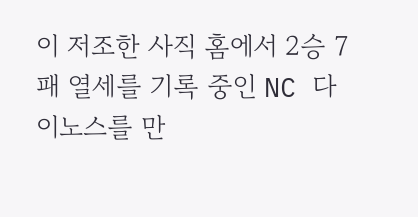이 저조한 사직 홈에서 2승 7패 열세를 기록 중인 NC 다이노스를 만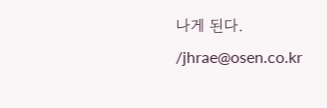나게 된다. /jhrae@osen.co.kr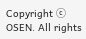Copyright ⓒ OSEN. All rights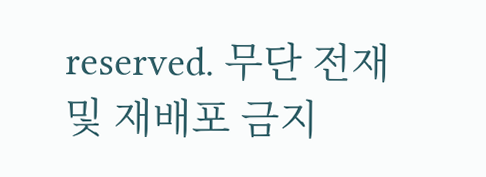reserved. 무단 전재 및 재배포 금지